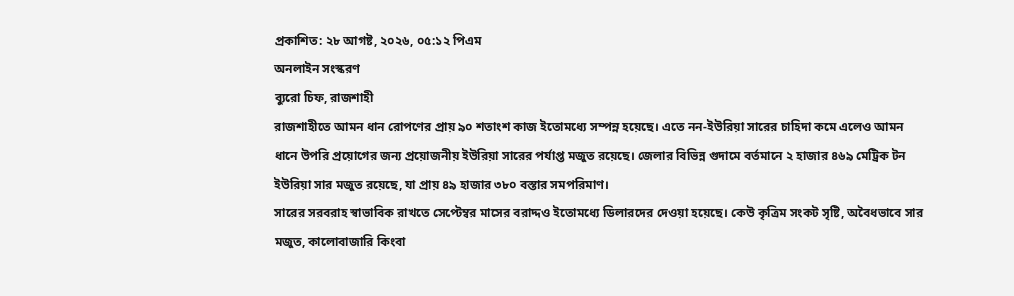প্রকাশিত: ২৮ আগষ্ট, ২০২৬, ০৫:১২ পিএম
অনলাইন সংস্করণ
ব্যুরো চিফ, রাজশাহী
রাজশাহীতে আমন ধান রোপণের প্রায় ৯০ শতাংশ কাজ ইতোমধ্যে সম্পন্ন হয়েছে। এতে নন-ইউরিয়া সারের চাহিদা কমে এলেও আমন ধানে উপরি প্রয়োগের জন্য প্রয়োজনীয় ইউরিয়া সারের পর্যাপ্ত মজুত রয়েছে। জেলার বিভিন্ন গুদামে বর্তমানে ২ হাজার ৪৬৯ মেট্রিক টন ইউরিয়া সার মজুত রয়েছে, যা প্রায় ৪৯ হাজার ৩৮০ বস্তার সমপরিমাণ।
সারের সরবরাহ স্বাভাবিক রাখতে সেপ্টেম্বর মাসের বরাদ্দও ইতোমধ্যে ডিলারদের দেওয়া হয়েছে। কেউ কৃত্রিম সংকট সৃষ্টি, অবৈধভাবে সার মজুত, কালোবাজারি কিংবা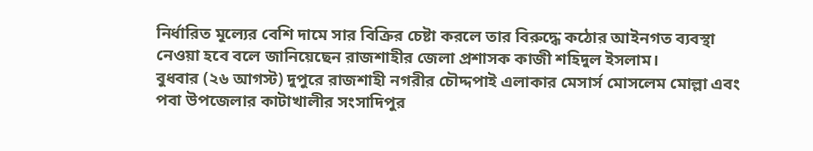নির্ধারিত মূল্যের বেশি দামে সার বিক্রির চেষ্টা করলে তার বিরুদ্ধে কঠোর আইনগত ব্যবস্থা নেওয়া হবে বলে জানিয়েছেন রাজশাহীর জেলা প্রশাসক কাজী শহিদুল ইসলাম।
বুধবার (২৬ আগস্ট) দুপুরে রাজশাহী নগরীর চৌদ্দপাই এলাকার মেসার্স মোসলেম মোল্লা এবং পবা উপজেলার কাটাখালীর সংসাদিপুর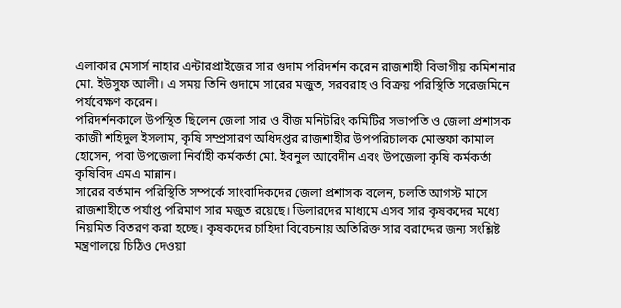এলাকার মেসার্স নাহার এন্টারপ্রাইজের সার গুদাম পরিদর্শন করেন রাজশাহী বিভাগীয় কমিশনার মো. ইউসুফ আলী। এ সময় তিনি গুদামে সারের মজুত, সরবরাহ ও বিক্রয় পরিস্থিতি সরেজমিনে পর্যবেক্ষণ করেন।
পরিদর্শনকালে উপস্থিত ছিলেন জেলা সার ও বীজ মনিটরিং কমিটির সভাপতি ও জেলা প্রশাসক কাজী শহিদুল ইসলাম, কৃষি সম্প্রসারণ অধিদপ্তর রাজশাহীর উপপরিচালক মোস্তফা কামাল হোসেন, পবা উপজেলা নির্বাহী কর্মকর্তা মো. ইবনুল আবেদীন এবং উপজেলা কৃষি কর্মকর্তা কৃষিবিদ এমএ মান্নান।
সারের বর্তমান পরিস্থিতি সম্পর্কে সাংবাদিকদের জেলা প্রশাসক বলেন, চলতি আগস্ট মাসে রাজশাহীতে পর্যাপ্ত পরিমাণ সার মজুত রয়েছে। ডিলারদের মাধ্যমে এসব সার কৃষকদের মধ্যে নিয়মিত বিতরণ করা হচ্ছে। কৃষকদের চাহিদা বিবেচনায় অতিরিক্ত সার বরাদ্দের জন্য সংশ্লিষ্ট মন্ত্রণালয়ে চিঠিও দেওয়া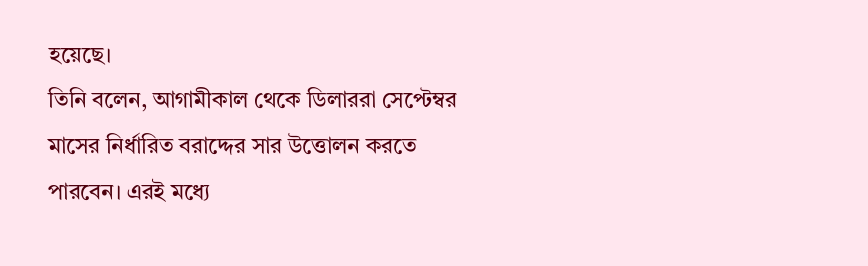হয়েছে।
তিনি বলেন, আগামীকাল থেকে ডিলাররা সেপ্টেম্বর মাসের নির্ধারিত বরাদ্দের সার উত্তোলন করতে পারবেন। এরই মধ্যে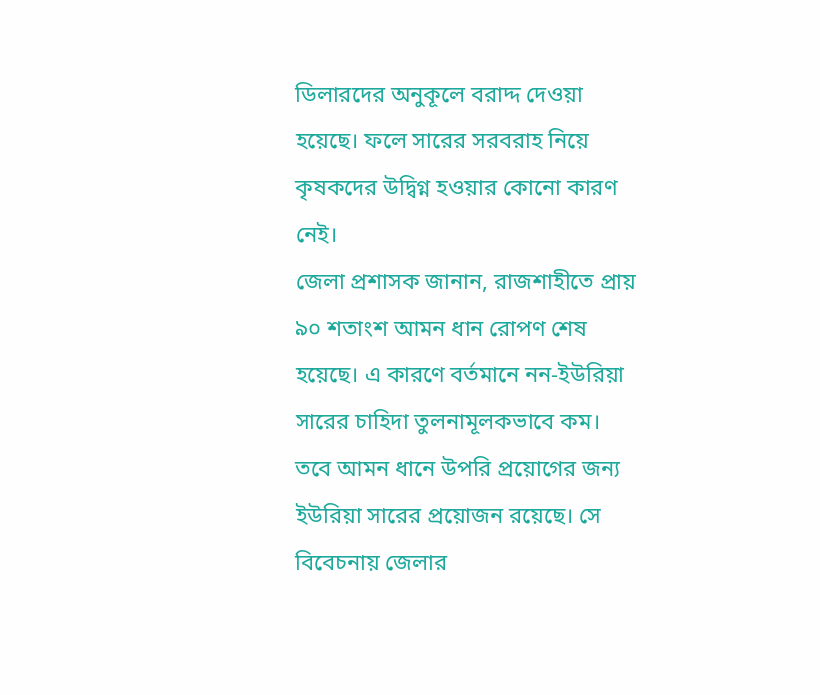ডিলারদের অনুকূলে বরাদ্দ দেওয়া হয়েছে। ফলে সারের সরবরাহ নিয়ে কৃষকদের উদ্বিগ্ন হওয়ার কোনো কারণ নেই।
জেলা প্রশাসক জানান, রাজশাহীতে প্রায় ৯০ শতাংশ আমন ধান রোপণ শেষ হয়েছে। এ কারণে বর্তমানে নন-ইউরিয়া সারের চাহিদা তুলনামূলকভাবে কম। তবে আমন ধানে উপরি প্রয়োগের জন্য ইউরিয়া সারের প্রয়োজন রয়েছে। সে বিবেচনায় জেলার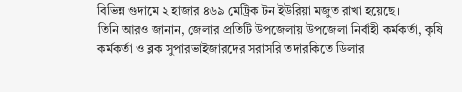বিভিন্ন গুদামে ২ হাজার ৪৬৯ মেট্রিক টন ইউরিয়া মজুত রাখা হয়েছে।
তিনি আরও জানান, জেলার প্রতিটি উপজেলায় উপজেলা নির্বাহী কর্মকর্তা, কৃষি কর্মকর্তা ও ব্লক সুপারভাইজারদের সরাসরি তদারকিতে ডিলার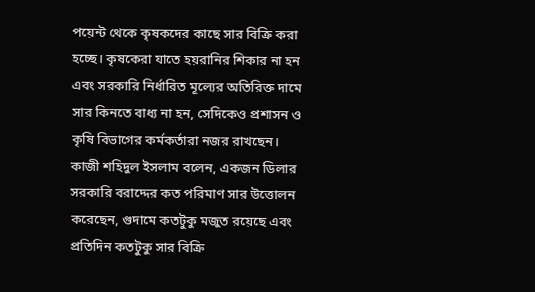পয়েন্ট থেকে কৃষকদের কাছে সার বিক্রি করা হচ্ছে। কৃষকেরা যাতে হয়রানির শিকার না হন এবং সরকারি নির্ধারিত মূল্যের অতিরিক্ত দামে সার কিনতে বাধ্য না হন, সেদিকেও প্রশাসন ও কৃষি বিভাগের কর্মকর্তারা নজর রাখছেন।
কাজী শহিদুল ইসলাম বলেন, একজন ডিলার সরকারি বরাদ্দের কত পরিমাণ সার উত্তোলন করেছেন, গুদামে কতটুকু মজুত রয়েছে এবং প্রতিদিন কতটুকু সার বিক্রি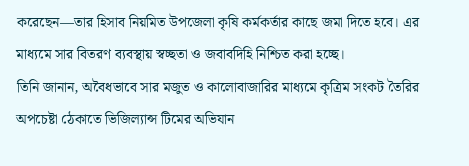করেছেন—তার হিসাব নিয়মিত উপজেলা কৃষি কর্মকর্তার কাছে জমা দিতে হবে। এর মাধ্যমে সার বিতরণ ব্যবস্থায় স্বচ্ছতা ও জবাবদিহি নিশ্চিত করা হচ্ছে।
তিনি জানান, অবৈধভাবে সার মজুত ও কালোবাজারির মাধ্যমে কৃত্রিম সংকট তৈরির অপচেষ্টা ঠেকাতে ভিজিল্যান্স টিমের অভিযান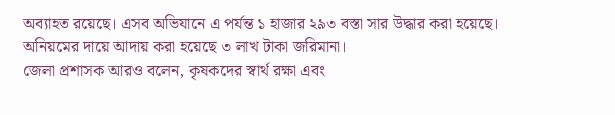অব্যাহত রয়েছে। এসব অভিযানে এ পর্যন্ত ১ হাজার ২৯৩ বস্তা সার উদ্ধার করা হয়েছে। অনিয়মের দায়ে আদায় করা হয়েছে ৩ লাখ টাকা জরিমানা।
জেলা প্রশাসক আরও বলেন, কৃষকদের স্বার্থ রক্ষা এবং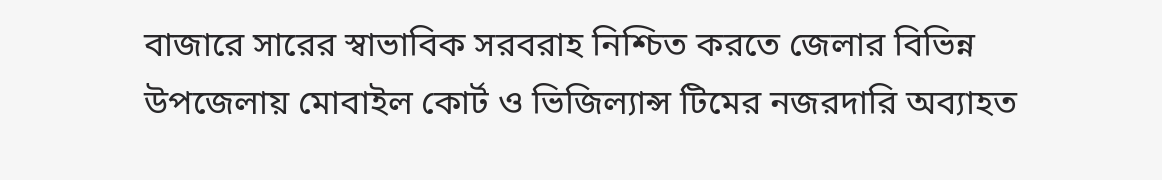বাজারে সারের স্বাভাবিক সরবরাহ নিশ্চিত করতে জেলার বিভিন্ন উপজেলায় মোবাইল কোর্ট ও ভিজিল্যান্স টিমের নজরদারি অব্যাহত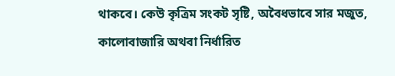থাকবে। কেউ কৃত্রিম সংকট সৃষ্টি, অবৈধভাবে সার মজুত, কালোবাজারি অথবা নির্ধারিত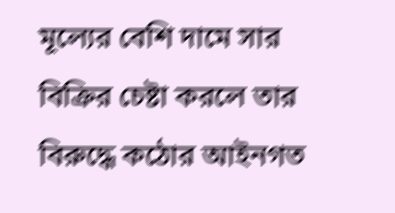মূল্যের বেশি দামে সার বিক্রির চেষ্টা করলে তার বিরুদ্ধে কঠোর আইনগত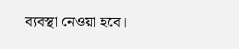ব্যবস্থা নেওয়া হবে।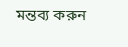মন্তব্য করুন